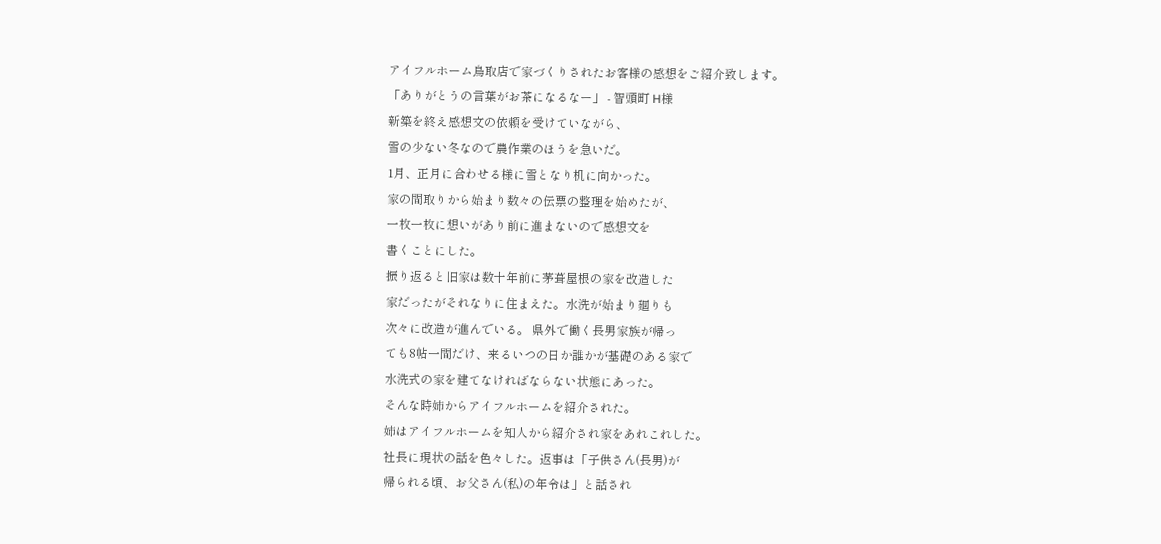アイフルホーム鳥取店で家づくりされたお客様の感想をご紹介致します。
「ありがとうの言葉がお茶になるなー」 - 智頭町 H様
新築を終え感想文の依頼を受けていながら、
雪の少ない冬なので農作業のほうを急いだ。
1月、正月に合わせる様に雪となり机に向かった。
家の間取りから始まり数々の伝票の整理を始めたが、
一枚一枚に想いがあり前に進まないので感想文を
書くことにした。
振り返ると旧家は数十年前に茅葺屋根の家を改造した
家だったがそれなりに住まえた。水洗が始まり廻りも
次々に改造が進んでいる。 県外で働く長男家族が帰っ
ても8帖一間だけ、来るいつの日か誰かが基礎のある家で
水洗式の家を建てなければならない状態にあった。
そんな時姉からアイフルホームを紹介された。
姉はアイフルホームを知人から紹介され家をあれこれした。
社長に現状の話を色々した。返事は「子供さん(長男)が
帰られる頃、お父さん(私)の年令は」と話され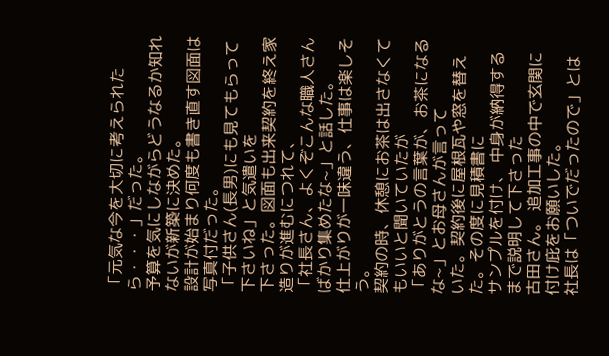「元気な今を大切に考えられたら・・・」だった。
予算を気にしながらどうなるか知れないが新築に決めた。
設計が始まり何度も書き直す図面は写真付だった。
「子供さん(長男)にも見てもらって下さいね」と気遣いを
下さった。図面も出来契約を終え家造りが進むにつれて、
「社長さん、よくぞこんな職人さんばかり集めたな~」と話した。
仕上がりが一味違う、仕事は楽しそう。
契約の時、休憩にお茶は出さなくてもいいと聞いていたが
「ありがとうの言葉が、お茶になるな~」とお母さんが言って
いた。契約後に屋根瓦や窓を替えた。その度に見積書に
サンプルを付け、 中身が納得するまで説明して下さった
古田さん。 追加工事の中で玄関に付け庇をお願いした。
社長は「ついでだったので」とは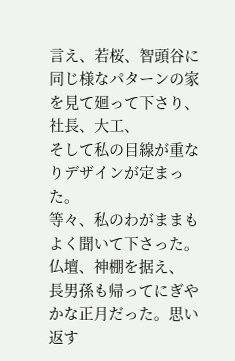言え、若桜、智頭谷に
同じ様なパターンの家を見て廻って下さり、社長、大工、
そして私の目線が重なりデザインが定まった。
等々、私のわがままもよく聞いて下さった。 仏壇、神棚を据え、
長男孫も帰ってにぎやかな正月だった。思い返す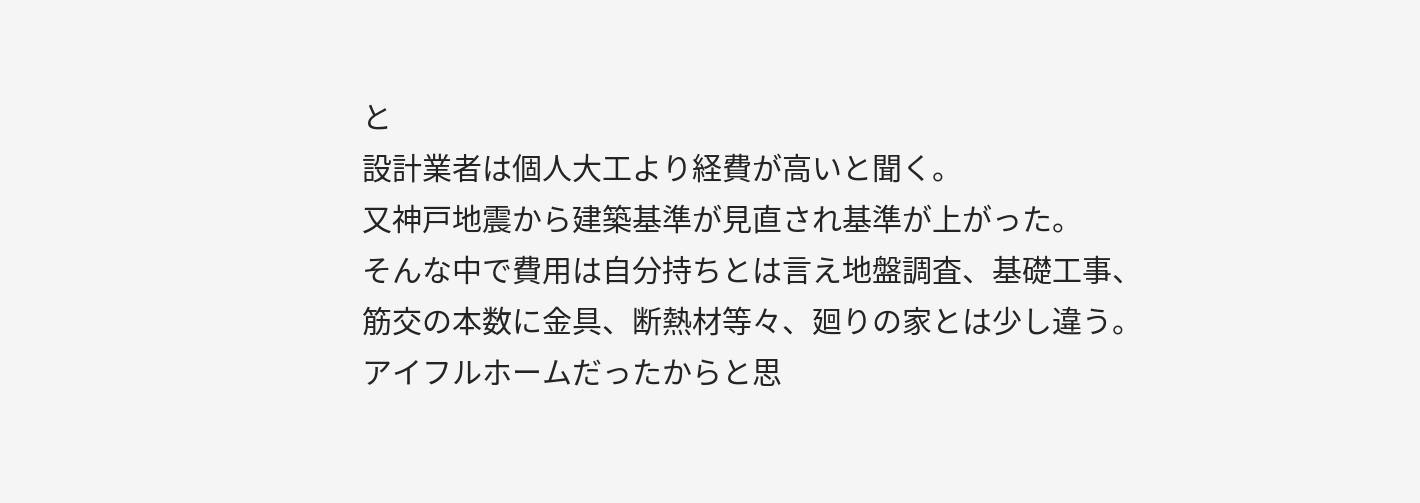と
設計業者は個人大工より経費が高いと聞く。
又神戸地震から建築基準が見直され基準が上がった。
そんな中で費用は自分持ちとは言え地盤調査、基礎工事、
筋交の本数に金具、断熱材等々、廻りの家とは少し違う。
アイフルホームだったからと思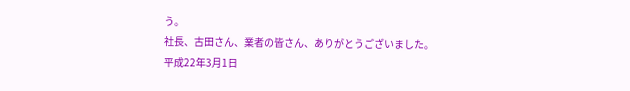う。
社長、古田さん、業者の皆さん、ありがとうございました。
平成22年3月1日